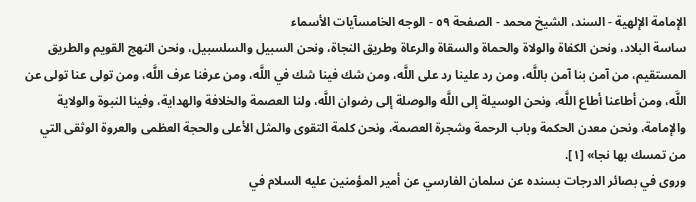الإمامة الإلهية - السند، الشيخ محمد - الصفحة ٥٩ - الوجه الخامسآيات الأسماء
ساسة البلاد، ونحن الكفاة والولاة والحماة والسقاة والرعاة وطريق النجاة، ونحن السبيل والسلسبيل، ونحن النهج القويم والطريق المستقيم، من آمن بنا آمن باللَّه، ومن رد علينا رد على اللَّه، ومن شك فينا شك في اللَّه، ومن عرفنا عرف اللَّه، ومن تولى عنا تولى عن اللَّه، ومن أطاعنا أطاع اللَّه، ونحن الوسيلة إلى اللَّه والوصلة إلى رضوان اللَّه، ولنا العصمة والخلافة والهداية، وفينا النبوة والولاية والإمامة، ونحن معدن الحكمة وباب الرحمة وشجرة العصمة، ونحن كلمة التقوى والمثل الأعلى والحجة العظمى والعروة الوثقى التي من تمسك بها نجا» [١].
وروى في بصائر الدرجات بسنده عن سلمان الفارسي عن أمير المؤمنين عليه السلام في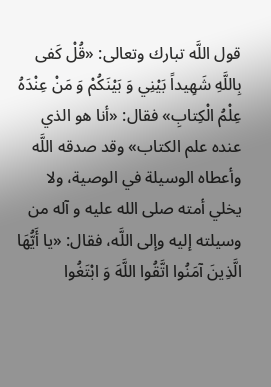قول اللَّه تبارك وتعالى: «قُلْ كَفى بِاللَّهِ شَهِيداً بَيْنِي وَ بَيْنَكُمْ وَ مَنْ عِنْدَهُ عِلْمُ الْكِتابِ» فقال: «أنا هو الذي عنده علم الكتاب» وقد صدقه اللَّه وأعطاه الوسيلة في الوصية، ولا يخلي أمته صلى الله عليه و آله من وسيلته إليه وإلى اللَّه، فقال: «يا أَيُّهَا الَّذِينَ آمَنُوا اتَّقُوا اللَّهَ وَ ابْتَغُوا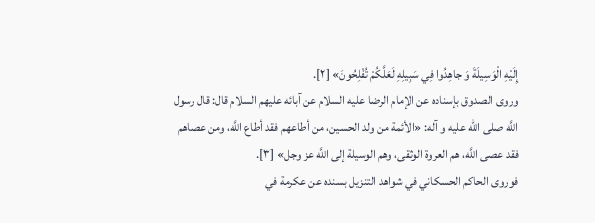إِلَيْهِ الْوَسِيلَةَ وَ جاهِدُوا فِي سَبِيلِهِ لَعَلَّكُمْ تُفْلِحُونَ» [٢].
وروى الصدوق بإسناده عن الإمام الرضا عليه السلام عن آبائه عليهم السلام قال: قال رسول اللَّه صلى الله عليه و آله: «الأئمة من ولد الحسين، من أطاعهم فقد أطاع اللَّه، ومن عصاهم فقد عصى اللَّه، هم العروة الوثقى، وهم الوسيلة إلى اللَّه عز وجل» [٣].
فوروى الحاكم الحسكاني في شواهد التنزيل بسنده عن عكرمة في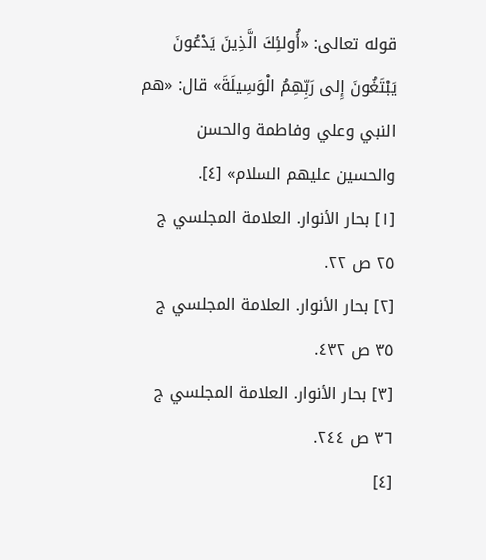قوله تعالى: «أُولئِكَ الَّذِينَ يَدْعُونَ يَبْتَغُونَ إِلى رَبِّهِمُ الْوَسِيلَةَ» قال: «هم النبي وعلي وفاطمة والحسن والحسين عليهم السلام» [٤].
[١] بحار الأنوار. العلامة المجلسي ج ٢٥ ص ٢٢.
[٢] بحار الأنوار. العلامة المجلسي ج ٣٥ ص ٤٣٢.
[٣] بحار الأنوار. العلامة المجلسي ج ٣٦ ص ٢٤٤.
[٤]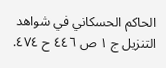الحاكم الحسكاني في شواهد التنزيل ج ١ ص ٤٤٦ ح ٤٧٤.